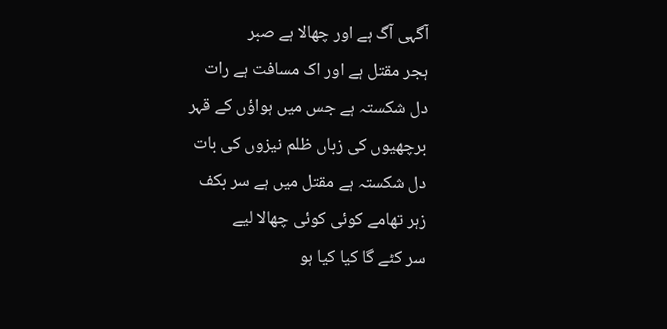آگہی آگ ہے اور چھالا ہے صبر
ہجر مقتل ہے اور اک مسافت ہے رات
دل شکستہ ہے جس میں ہواؤں کے قہر
برچھیوں کی زباں ظلم نیزوں کی بات
دل شکستہ ہے مقتل میں ہے سر بکف
زہر تھامے کوئی کوئی چھالا لیے
سر کٹے گا کیا کیا ہو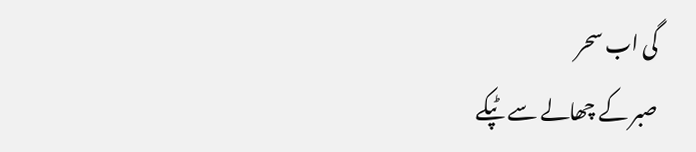گی اب سحر
صبر کے چھالے سے ٹپکے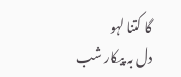گا کتنا لہو
دل بہ پیکار شب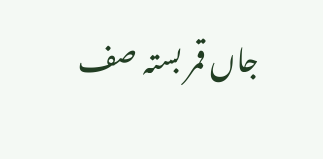جاں قمر بستہ صف